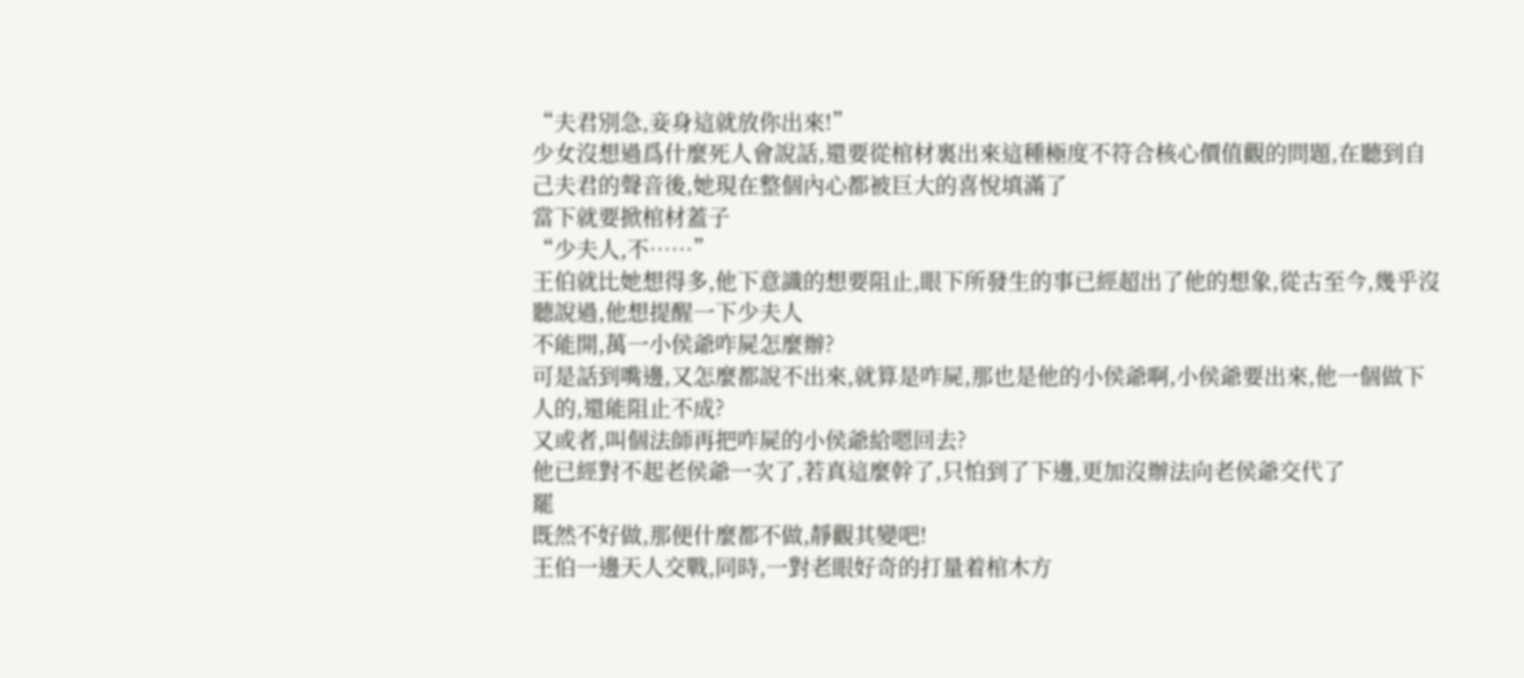“夫君別急,妾身這就放你出來!”
少女沒想過爲什麼死人會說話,還要從棺材裏出來這種極度不符合核心價值觀的問題,在聽到自己夫君的聲音後,她現在整個內心都被巨大的喜悅填滿了
當下就要掀棺材蓋子
“少夫人,不……”
王伯就比她想得多,他下意識的想要阻止,眼下所發生的事已經超出了他的想象,從古至今,幾乎沒聽說過,他想提醒一下少夫人
不能開,萬一小侯爺咋屍怎麼辦?
可是話到嘴邊,又怎麼都說不出來,就算是咋屍,那也是他的小侯爺啊,小侯爺要出來,他一個做下人的,還能阻止不成?
又或者,叫個法師再把咋屍的小侯爺給嗯回去?
他已經對不起老侯爺一次了,若真這麼幹了,只怕到了下邊,更加沒辦法向老侯爺交代了
罷
既然不好做,那便什麼都不做,靜觀其變吧!
王伯一邊天人交戰,同時,一對老眼好奇的打量着棺木方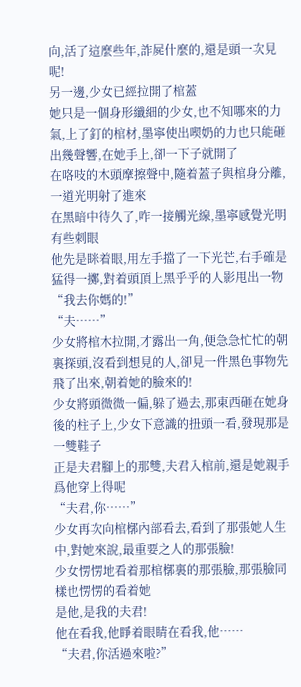向,活了這麼些年,詐屍什麼的,還是頭一次見呢!
另一邊,少女已經拉開了棺蓋
她只是一個身形纖細的少女,也不知哪來的力氣,上了釘的棺材,墨寧使出喫奶的力也只能砸出幾聲響,在她手上,卻一下子就開了
在咯吱的木頭摩擦聲中,隨着蓋子與棺身分離,一道光明射了進來
在黑暗中待久了,咋一接觸光線,墨寧感覺光明有些刺眼
他先是眯着眼,用左手擋了一下光芒,右手確是猛得一擲,對着頭頂上黑乎乎的人影甩出一物
“我去你媽的!”
“夫……”
少女將棺木拉開,才露出一角,便急急忙忙的朝裏探頭,沒看到想見的人,卻見一件黑色事物先飛了出來,朝着她的臉來的!
少女將頭微微一偏,躲了過去,那東西砸在她身後的柱子上,少女下意識的扭頭一看,發現那是一雙鞋子
正是夫君腳上的那雙,夫君入棺前,還是她親手爲他穿上得呢
“夫君,你……”
少女再次向棺槨內部看去,看到了那張她人生中,對她來說,最重要之人的那張臉!
少女愣愣地看着那棺槨裏的那張臉,那張臉同樣也愣愣的看着她
是他,是我的夫君!
他在看我,他睜着眼睛在看我,他……
“夫君,你活過來啦?”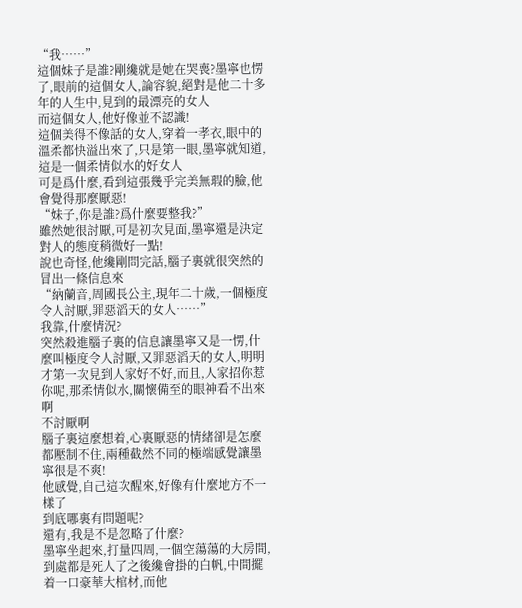“我……”
這個妹子是誰?剛纔就是她在哭喪?墨寧也愣了,眼前的這個女人,論容貌,絕對是他二十多年的人生中,見到的最漂亮的女人
而這個女人,他好像並不認識!
這個美得不像話的女人,穿着一孝衣,眼中的溫柔都快溢出來了,只是第一眼,墨寧就知道,這是一個柔情似水的好女人
可是爲什麼,看到這張幾乎完美無瑕的臉,他會覺得那麼厭惡!
“妹子,你是誰?爲什麼要整我?”
雖然她很討厭,可是初次見面,墨寧還是決定對人的態度稍微好一點!
說也奇怪,他纔剛問完話,腦子裏就很突然的冒出一條信息來
“納蘭音,周國長公主,現年二十歲,一個極度令人討厭,罪惡滔天的女人……”
我靠,什麼情況?
突然殺進腦子裏的信息讓墨寧又是一愣,什麼叫極度令人討厭,又罪惡滔天的女人,明明才第一次見到人家好不好,而且,人家招你惹你呢,那柔情似水,關懷備至的眼神看不出來啊
不討厭啊
腦子裏這麼想着,心裏厭惡的情緒卻是怎麼都壓制不住,兩種截然不同的極端感覺讓墨寧很是不爽!
他感覺,自己這次醒來,好像有什麼地方不一樣了
到底哪裏有問題呢?
還有,我是不是忽略了什麼?
墨寧坐起來,打量四周,一個空蕩蕩的大房間,到處都是死人了之後纔會掛的白帆,中間擺着一口豪華大棺材,而他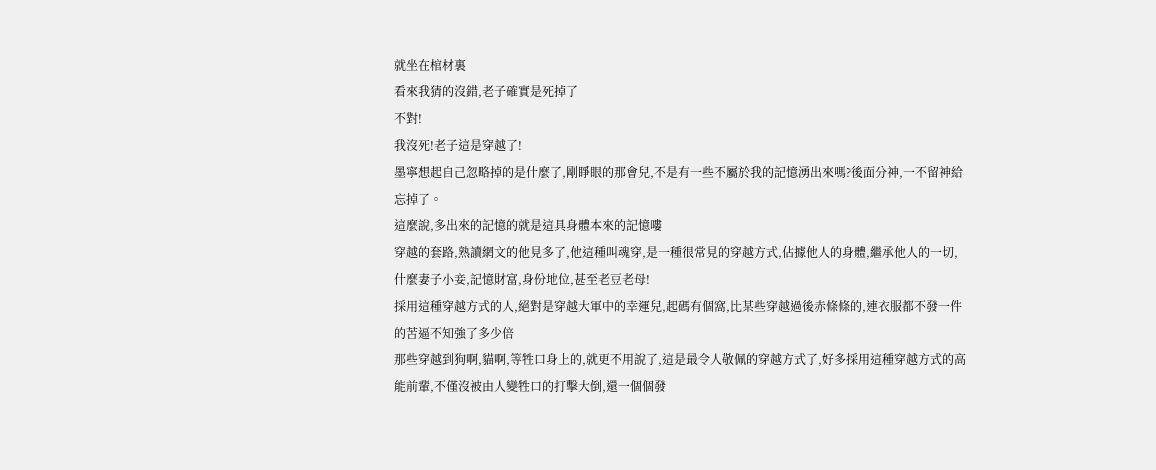就坐在棺材裏
看來我猜的沒錯,老子確實是死掉了
不對!
我沒死!老子這是穿越了!
墨寧想起自己忽略掉的是什麼了,剛睜眼的那會兒,不是有一些不屬於我的記憶湧出來嗎?後面分神,一不留神給忘掉了。
這麼說,多出來的記憶的就是這具身體本來的記憶嘍
穿越的套路,熟讀網文的他見多了,他這種叫魂穿,是一種很常見的穿越方式,佔據他人的身體,繼承他人的一切,什麼妻子小妾,記憶財富,身份地位,甚至老豆老母!
採用這種穿越方式的人,絕對是穿越大軍中的幸運兒,起碼有個窩,比某些穿越過後赤條條的,連衣服都不發一件的苦逼不知強了多少倍
那些穿越到狗啊,貓啊,等牲口身上的,就更不用說了,這是最令人敬佩的穿越方式了,好多採用這種穿越方式的高能前輩,不僅沒被由人變牲口的打擊大倒,還一個個發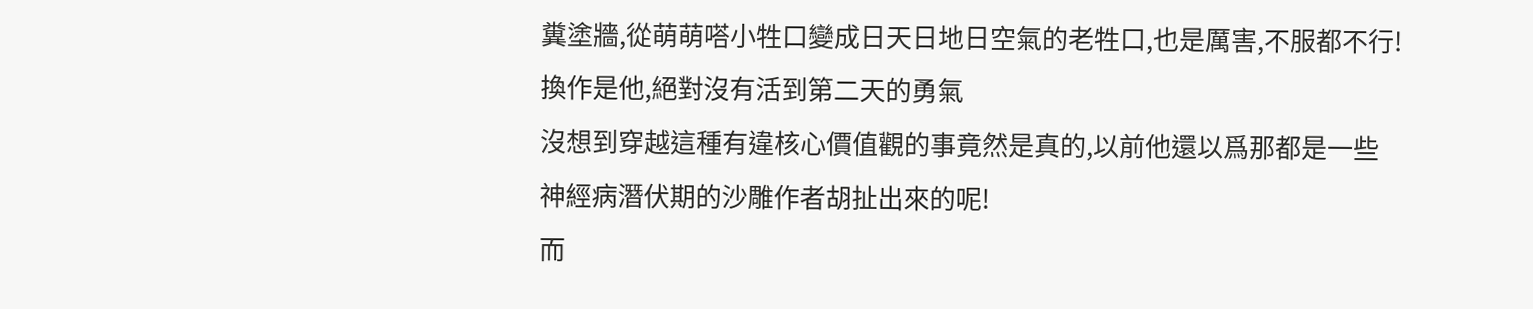糞塗牆,從萌萌嗒小牲口變成日天日地日空氣的老牲口,也是厲害,不服都不行!
換作是他,絕對沒有活到第二天的勇氣
沒想到穿越這種有違核心價值觀的事竟然是真的,以前他還以爲那都是一些神經病潛伏期的沙雕作者胡扯出來的呢!
而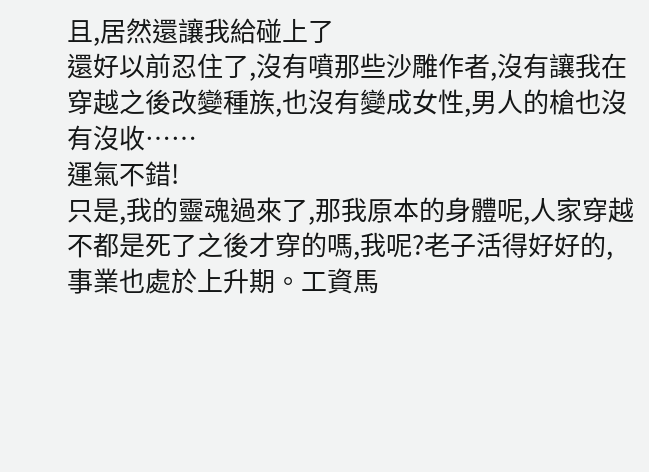且,居然還讓我給碰上了
還好以前忍住了,沒有噴那些沙雕作者,沒有讓我在穿越之後改變種族,也沒有變成女性,男人的槍也沒有沒收……
運氣不錯!
只是,我的靈魂過來了,那我原本的身體呢,人家穿越不都是死了之後才穿的嗎,我呢?老子活得好好的,事業也處於上升期。工資馬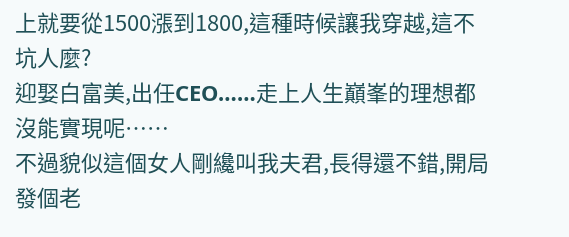上就要從1500漲到1800,這種時候讓我穿越,這不坑人麼?
迎娶白富美,出任CEO……走上人生巔峯的理想都沒能實現呢……
不過貌似這個女人剛纔叫我夫君,長得還不錯,開局發個老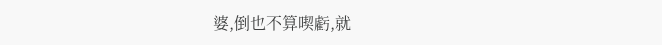婆,倒也不算喫虧,就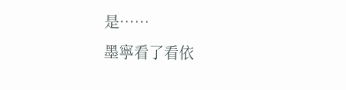是……
墨寧看了看依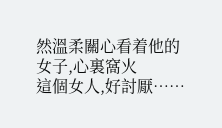然溫柔關心看着他的女子,心裏窩火
這個女人,好討厭……